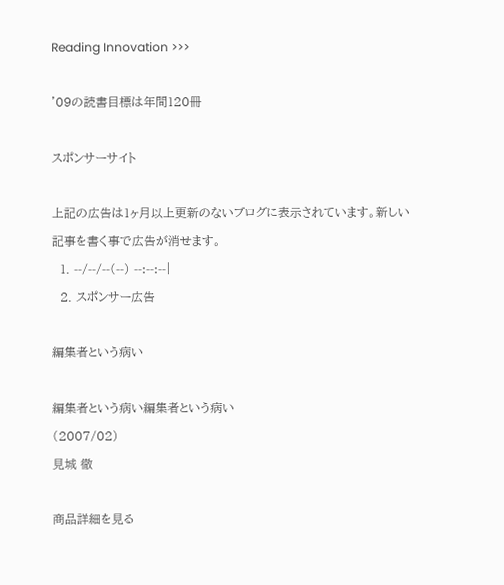Reading Innovation >>>

'09の読書目標は年間120冊

スポンサーサイト

上記の広告は1ヶ月以上更新のないブログに表示されています。新しい記事を書く事で広告が消せます。
  1. --/--/--(--) --:--:--|
  2. スポンサー広告

編集者という病い

編集者という病い編集者という病い
(2007/02)
見城 徹

商品詳細を見る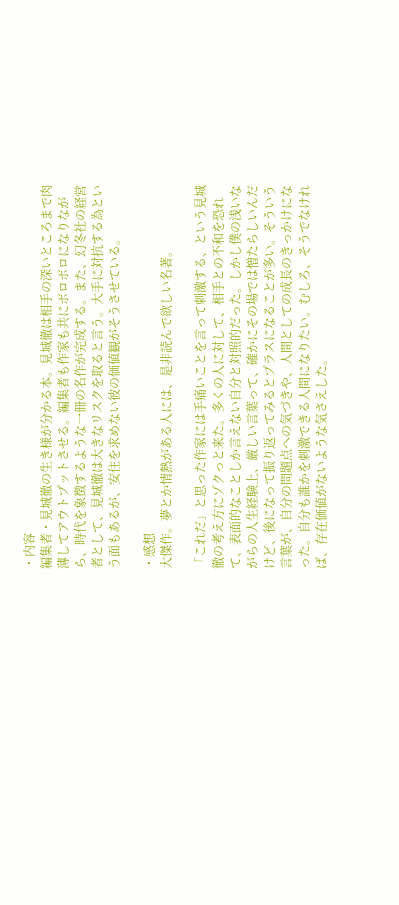・内容
編集者・見城徹の生き様が分かる本。見城徹は相手の深いところまで肉薄してアウトプットさせる。編集者も作家も共にボロボロになりながら、時代を象徴するような一冊の名作が完成する。また、幻冬社の経営者として、見城徹は大きなリスクを取ると言う。大手に対抗する為という面もあるが、安住を求めない彼の価値観がそうさせている。

・感想
大傑作。夢とか情熱がある人には、是非読んで欲しい名著。

「これだ」と思った作家には手痛いことを言って刺激する、という見城徹の考え方にゾクっと来た。多くの人に対して、相手との不和を恐れて、表面的なことしか言えない自分と対照的だった。しかし僕の浅いながらの人生経験上、厳しい言葉って、確かにその場では憎たらしいんだけど、後になって振り返ってみるとプラスになることが多い。そういう言葉が、自分の問題点への気づきや、人間としての成長のきっかけになった。自分も誰かを刺激できる人間になりたい。むしろ、そうでなければ、存在価値がないような気さえした。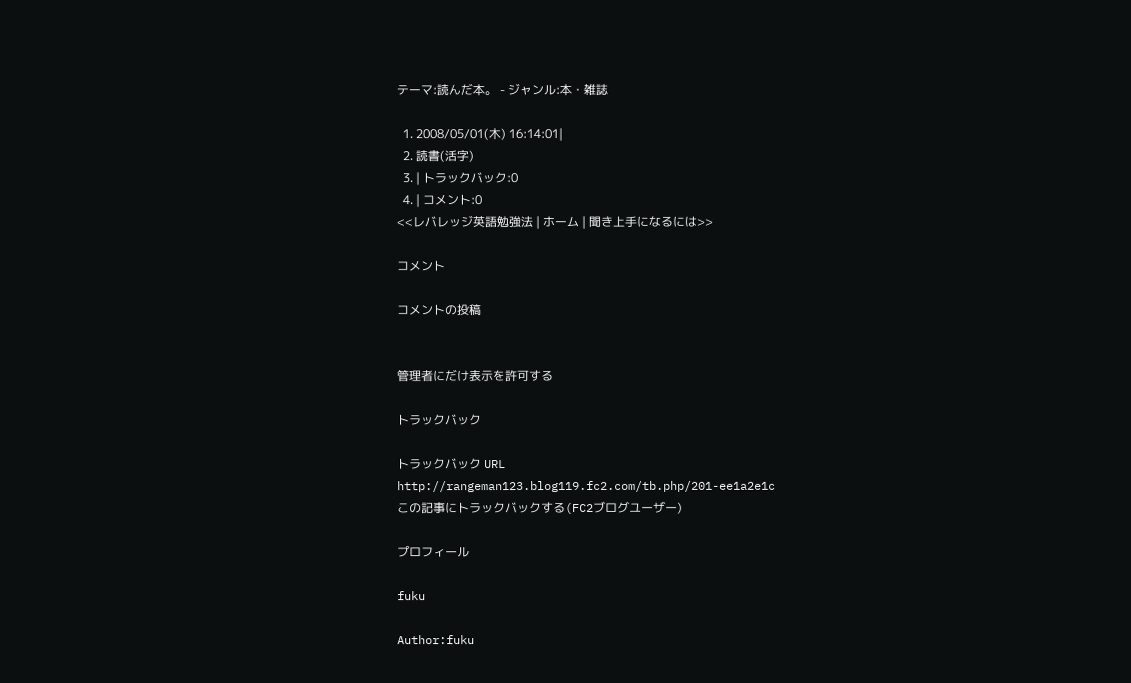テーマ:読んだ本。 - ジャンル:本・雑誌

  1. 2008/05/01(木) 16:14:01|
  2. 読書(活字)
  3. | トラックバック:0
  4. | コメント:0
<<レバレッジ英語勉強法 | ホーム | 聞き上手になるには>>

コメント

コメントの投稿


管理者にだけ表示を許可する

トラックバック

トラックバック URL
http://rangeman123.blog119.fc2.com/tb.php/201-ee1a2e1c
この記事にトラックバックする(FC2ブログユーザー)

プロフィール

fuku

Author:fuku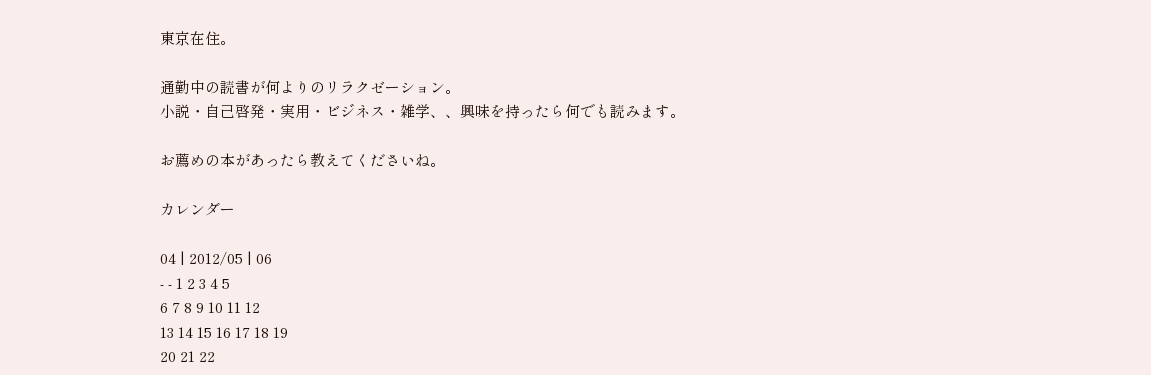東京在住。

通勤中の読書が何よりのリラクゼーション。
小説・自己啓発・実用・ビジネス・雑学、、興味を持ったら何でも読みます。

お薦めの本があったら教えてくださいね。

カレンダー

04 | 2012/05 | 06
- - 1 2 3 4 5
6 7 8 9 10 11 12
13 14 15 16 17 18 19
20 21 22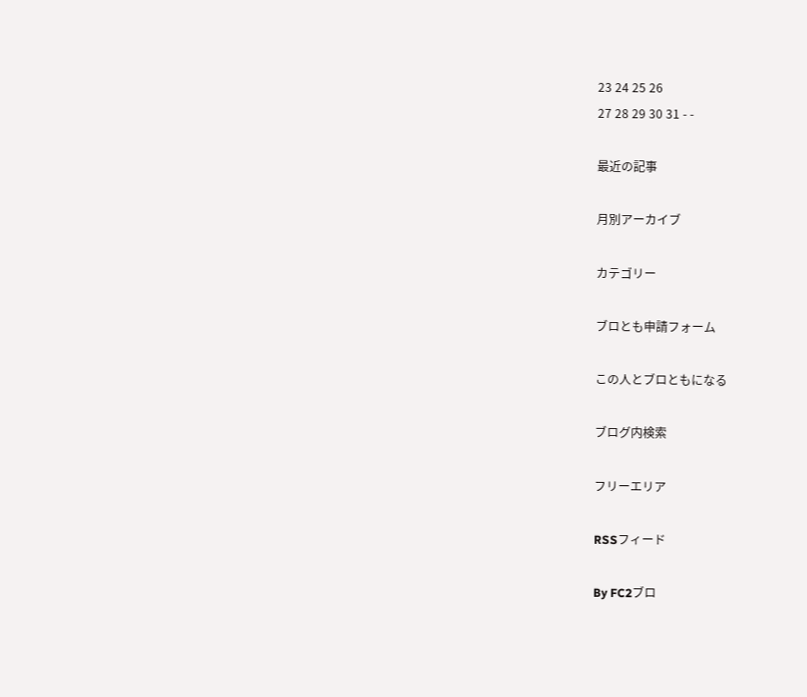23 24 25 26
27 28 29 30 31 - -

最近の記事

月別アーカイブ

カテゴリー

ブロとも申請フォーム

この人とブロともになる

ブログ内検索

フリーエリア

RSSフィード

By FC2ブロ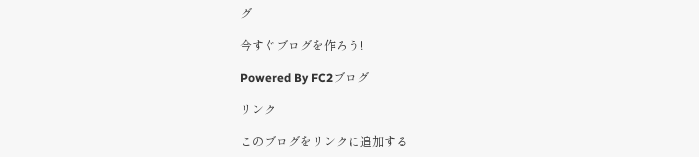グ

今すぐブログを作ろう!

Powered By FC2ブログ

リンク

このブログをリンクに追加する